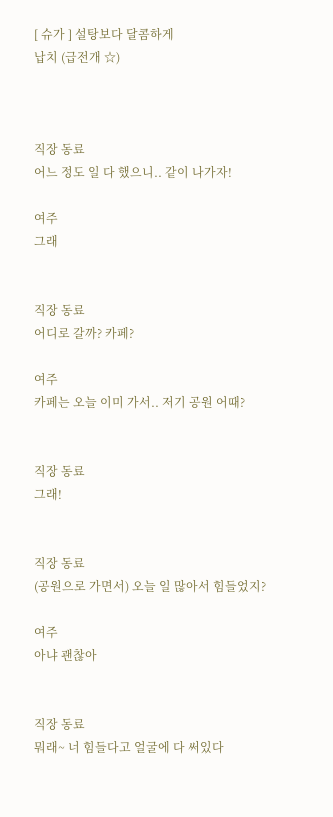[ 슈가 ] 설탕보다 달콤하게
납치 (급전개 ☆)



직장 동료
어느 정도 일 다 했으니.. 같이 나가자!

여주
그래


직장 동료
어디로 갈까? 카페?

여주
카페는 오늘 이미 가서.. 저기 공원 어때?


직장 동료
그래!


직장 동료
(공원으로 가면서) 오늘 일 많아서 힘들었지?

여주
아냐 괜찮아


직장 동료
뭐래~ 너 힘들다고 얼굴에 다 써있다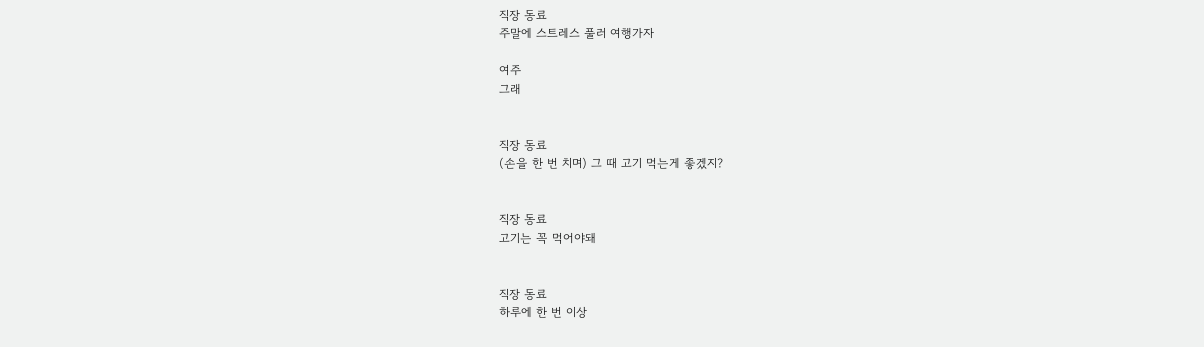직장 동료
주말에 스트레스 풀러 여행가자

여주
그래


직장 동료
(손을 한 번 치며) 그 때 고기 먹는게 좋겠지?


직장 동료
고기는 꼭 먹어야돼


직장 동료
하루에 한 번 이상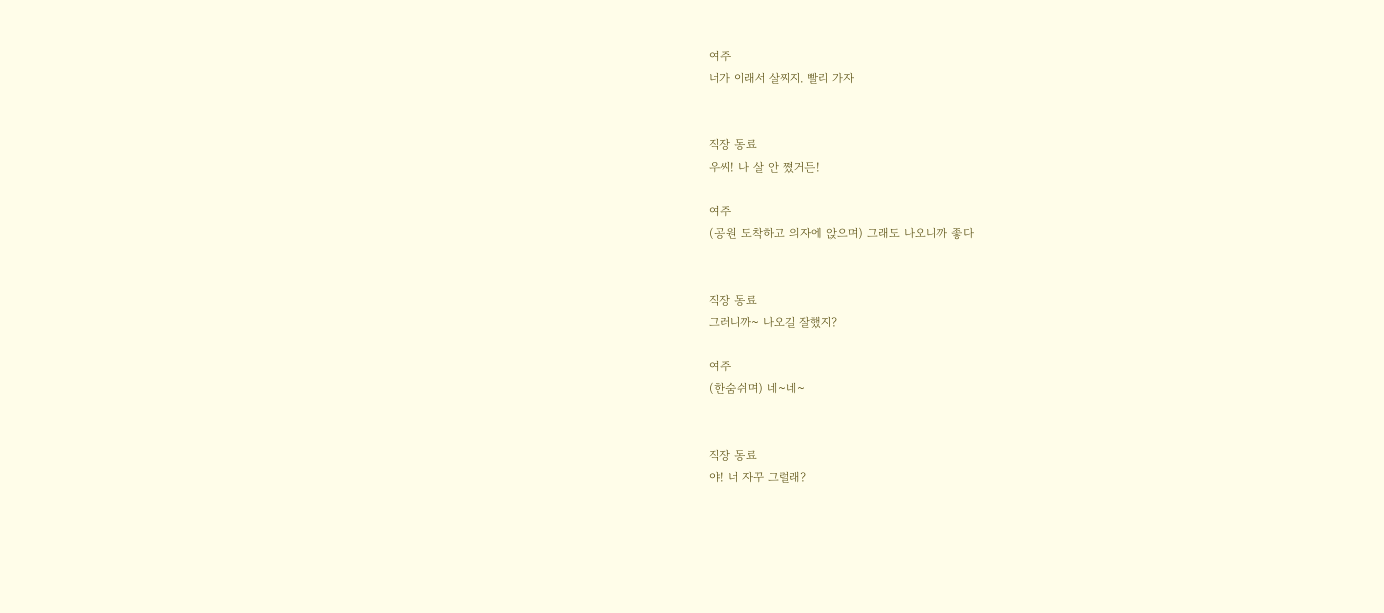여주
너가 이래서 살찌지. 빨리 가자


직장 동료
우씨! 나 살 안 쪘거든!

여주
(공원 도착하고 의자에 앉으며) 그래도 나오니까 좋다


직장 동료
그러니까~ 나오길 잘했지?

여주
(한숨쉬며) 네~네~


직장 동료
야! 너 자꾸 그럴래?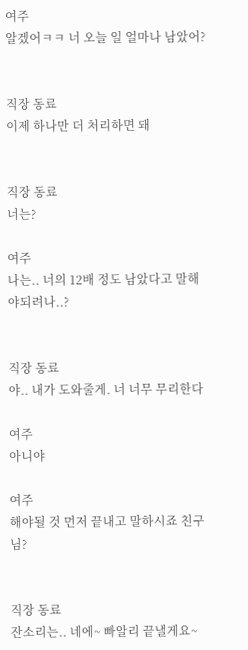여주
알겠어ㅋㅋ 너 오늘 일 얼마나 남았어?


직장 동료
이제 하나만 더 처리하면 돼


직장 동료
너는?

여주
나는.. 너의 12배 정도 남았다고 말해야되려나..?


직장 동료
야.. 내가 도와줄게. 너 너무 무리한다

여주
아니야

여주
해야될 것 먼저 끝내고 말하시죠 친구님?


직장 동료
잔소리는.. 네에~ 빠알리 끝낼게요~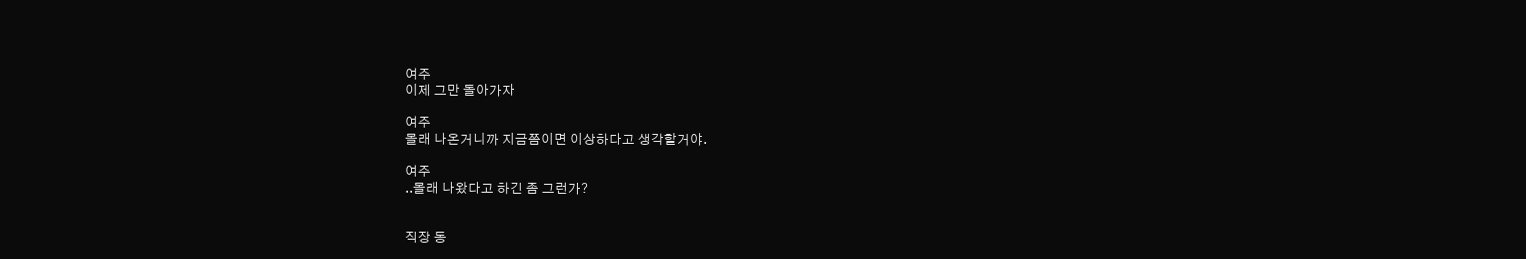여주
이제 그만 돌아가자

여주
몰래 나온거니까 지금쯤이면 이상하다고 생각할거야.

여주
..몰래 나왔다고 하긴 좀 그런가?


직장 동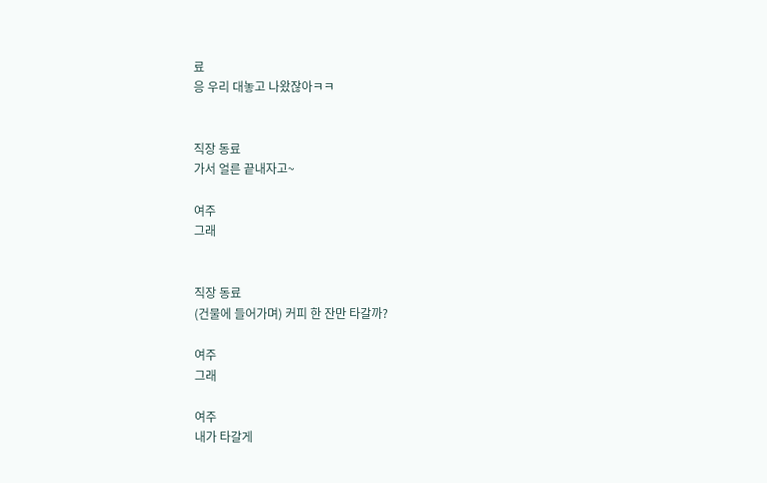료
응 우리 대놓고 나왔잖아ㅋㅋ


직장 동료
가서 얼른 끝내자고~

여주
그래


직장 동료
(건물에 들어가며) 커피 한 잔만 타갈까?

여주
그래

여주
내가 타갈게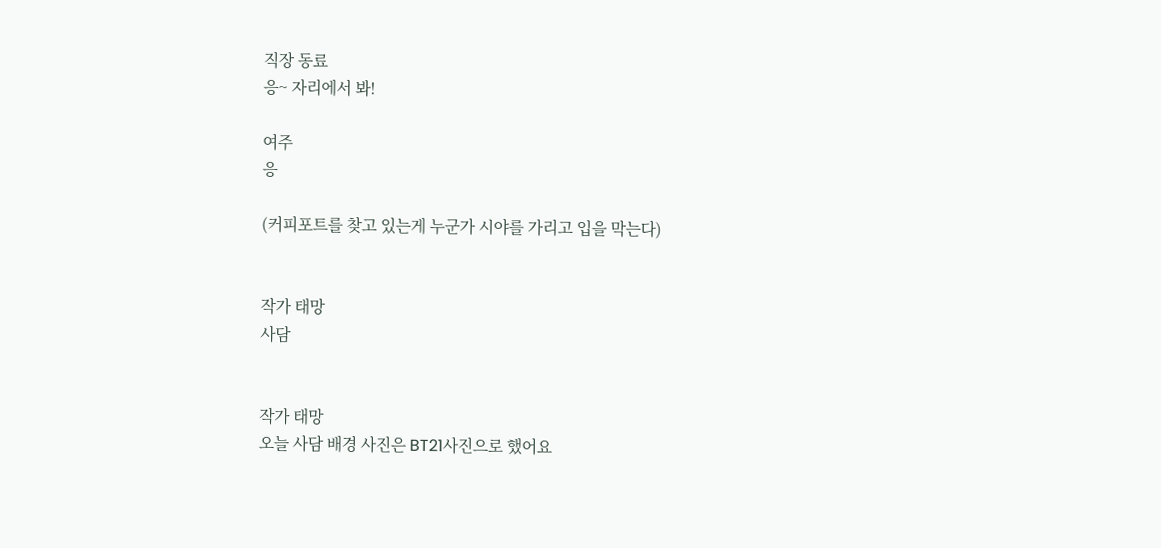직장 동료
응~ 자리에서 봐!

여주
응

(커피포트를 찾고 있는게 누군가 시야를 가리고 입을 막는다)


작가 태망
사담


작가 태망
오늘 사담 배경 사진은 BT21사진으로 했어요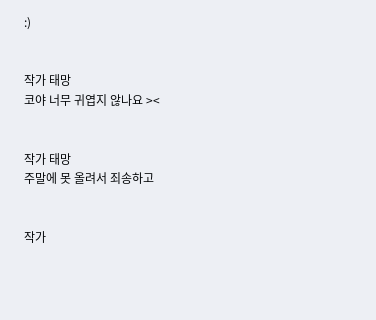:)


작가 태망
코야 너무 귀엽지 않나요 ><


작가 태망
주말에 못 올려서 죄송하고


작가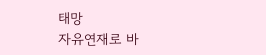태망
자유연재로 바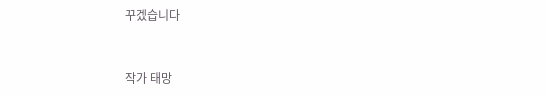꾸겠습니다


작가 태망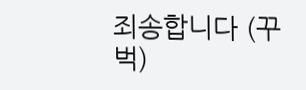죄송합니다 (꾸벅)